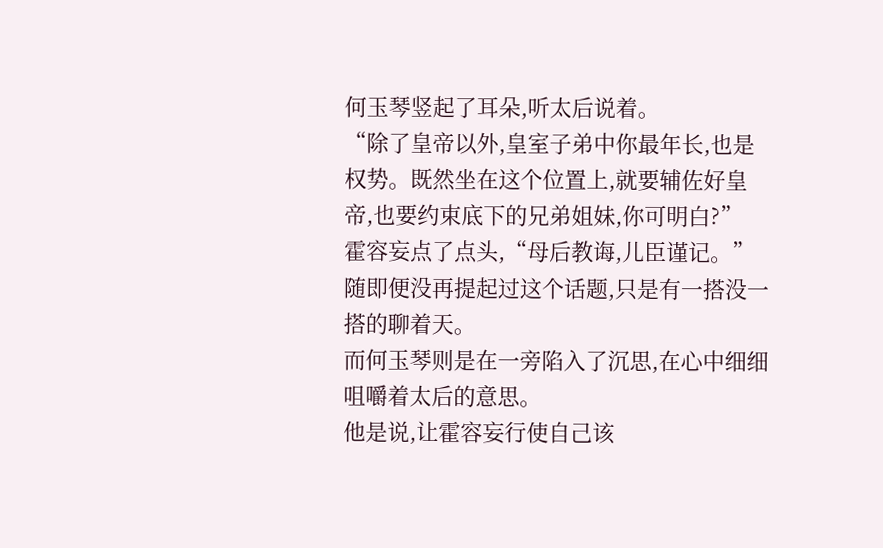何玉琴竖起了耳朵,听太后说着。
“除了皇帝以外,皇室子弟中你最年长,也是权势。既然坐在这个位置上,就要辅佐好皇帝,也要约束底下的兄弟姐妹,你可明白?”
霍容妄点了点头,“母后教诲,儿臣谨记。”
随即便没再提起过这个话题,只是有一搭没一搭的聊着天。
而何玉琴则是在一旁陷入了沉思,在心中细细咀嚼着太后的意思。
他是说,让霍容妄行使自己该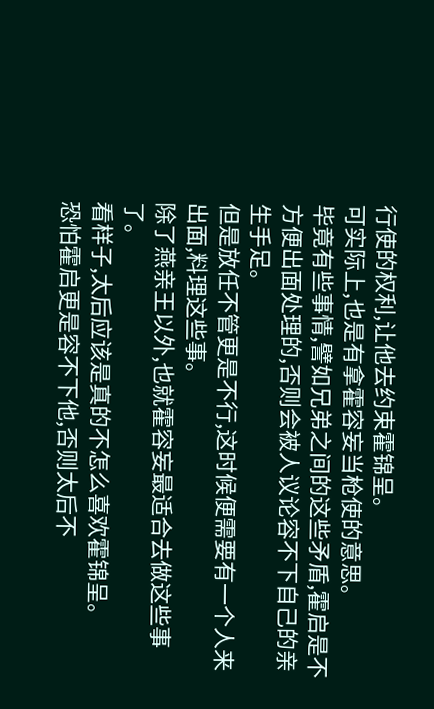行使的权利,让他去约束霍锦呈。
可实际上,也是有拿霍容妄当枪使的意思。
毕竟有些事情,譬如兄弟之间的这些矛盾,霍启是不方便出面处理的,否则会被人议论容不下自己的亲生手足。
但是放任不管更是不行,这时候便需要有一个人来出面,料理这些事。
除了燕亲王以外,也就霍容妄最适合去做这些事了。
看样子,太后应该是真的不怎么喜欢霍锦呈。
恐怕霍启更是容不下他,否则太后不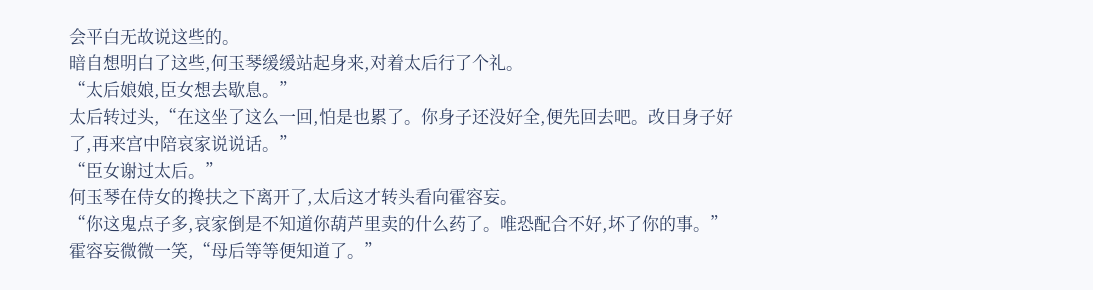会平白无故说这些的。
暗自想明白了这些,何玉琴缓缓站起身来,对着太后行了个礼。
“太后娘娘,臣女想去歇息。”
太后转过头,“在这坐了这么一回,怕是也累了。你身子还没好全,便先回去吧。改日身子好了,再来宫中陪哀家说说话。”
“臣女谢过太后。”
何玉琴在侍女的搀扶之下离开了,太后这才转头看向霍容妄。
“你这鬼点子多,哀家倒是不知道你葫芦里卖的什么药了。唯恐配合不好,坏了你的事。”
霍容妄微微一笑,“母后等等便知道了。”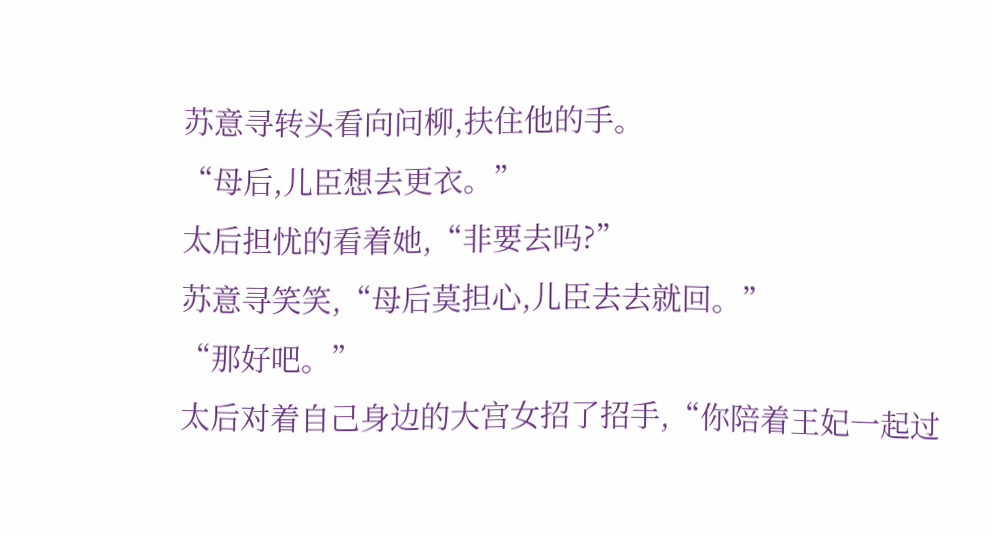苏意寻转头看向问柳,扶住他的手。
“母后,儿臣想去更衣。”
太后担忧的看着她,“非要去吗?”
苏意寻笑笑,“母后莫担心,儿臣去去就回。”
“那好吧。”
太后对着自己身边的大宫女招了招手,“你陪着王妃一起过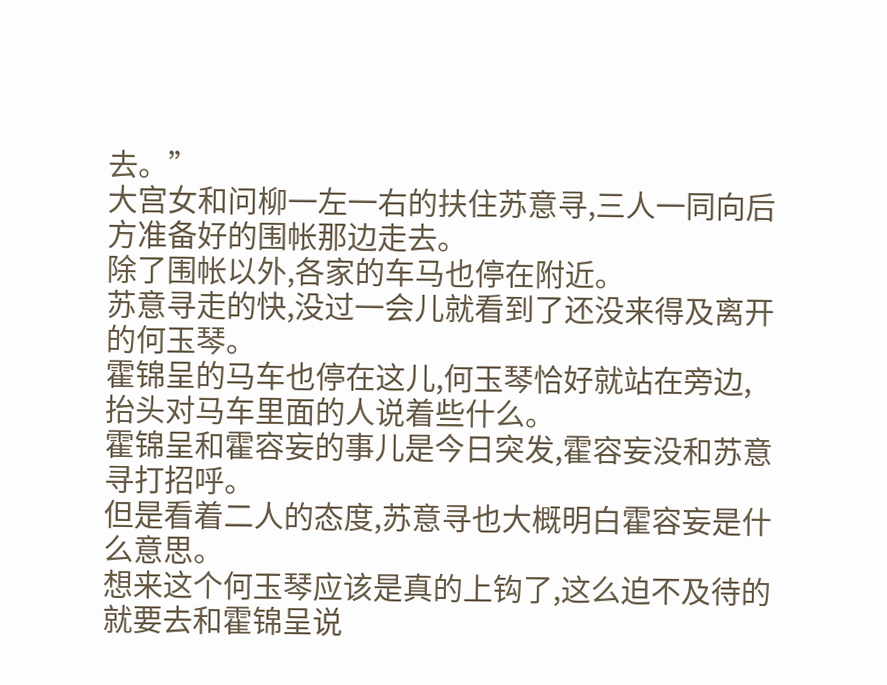去。”
大宫女和问柳一左一右的扶住苏意寻,三人一同向后方准备好的围帐那边走去。
除了围帐以外,各家的车马也停在附近。
苏意寻走的快,没过一会儿就看到了还没来得及离开的何玉琴。
霍锦呈的马车也停在这儿,何玉琴恰好就站在旁边,抬头对马车里面的人说着些什么。
霍锦呈和霍容妄的事儿是今日突发,霍容妄没和苏意寻打招呼。
但是看着二人的态度,苏意寻也大概明白霍容妄是什么意思。
想来这个何玉琴应该是真的上钩了,这么迫不及待的就要去和霍锦呈说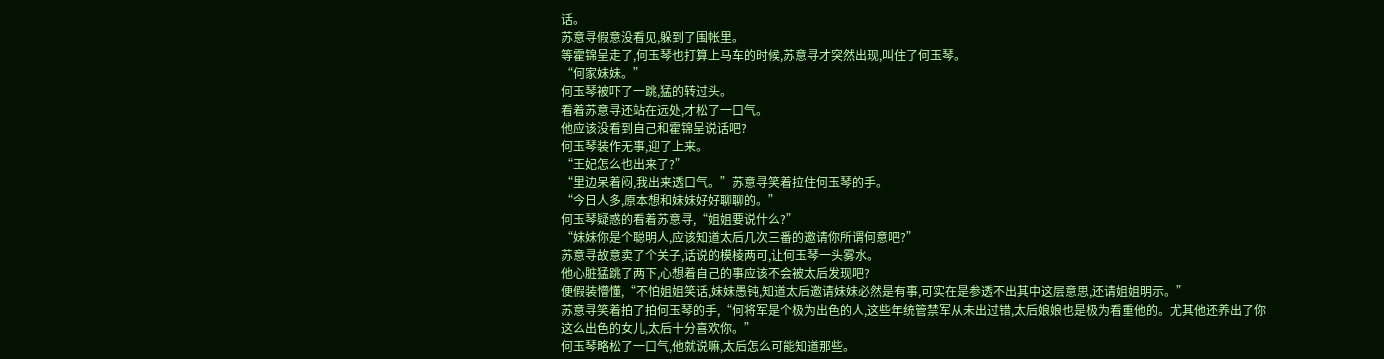话。
苏意寻假意没看见,躲到了围帐里。
等霍锦呈走了,何玉琴也打算上马车的时候,苏意寻才突然出现,叫住了何玉琴。
“何家妹妹。”
何玉琴被吓了一跳,猛的转过头。
看着苏意寻还站在远处,才松了一口气。
他应该没看到自己和霍锦呈说话吧?
何玉琴装作无事,迎了上来。
“王妃怎么也出来了?”
“里边呆着闷,我出来透口气。”苏意寻笑着拉住何玉琴的手。
“今日人多,原本想和妹妹好好聊聊的。”
何玉琴疑惑的看着苏意寻,“姐姐要说什么?”
“妹妹你是个聪明人,应该知道太后几次三番的邀请你所谓何意吧?”
苏意寻故意卖了个关子,话说的模棱两可,让何玉琴一头雾水。
他心脏猛跳了两下,心想着自己的事应该不会被太后发现吧?
便假装懵懂,“不怕姐姐笑话,妹妹愚钝,知道太后邀请妹妹必然是有事,可实在是参透不出其中这层意思,还请姐姐明示。”
苏意寻笑着拍了拍何玉琴的手,“何将军是个极为出色的人,这些年统管禁军从未出过错,太后娘娘也是极为看重他的。尤其他还养出了你这么出色的女儿,太后十分喜欢你。”
何玉琴略松了一口气,他就说嘛,太后怎么可能知道那些。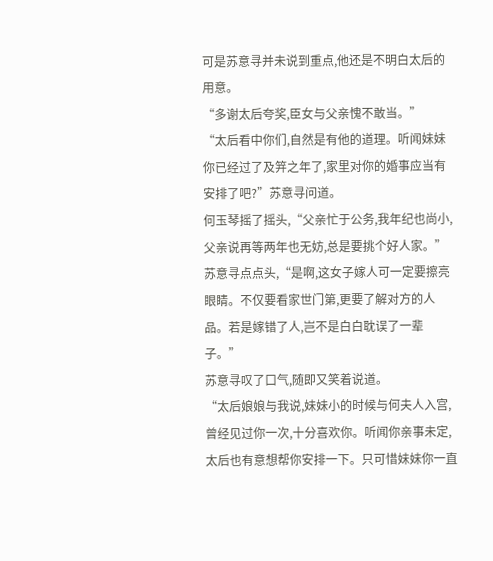可是苏意寻并未说到重点,他还是不明白太后的用意。
“多谢太后夸奖,臣女与父亲愧不敢当。”
“太后看中你们,自然是有他的道理。听闻妹妹你已经过了及笄之年了,家里对你的婚事应当有安排了吧?”苏意寻问道。
何玉琴摇了摇头,“父亲忙于公务,我年纪也尚小,父亲说再等两年也无妨,总是要挑个好人家。”
苏意寻点点头,“是啊,这女子嫁人可一定要擦亮眼睛。不仅要看家世门第,更要了解对方的人品。若是嫁错了人,岂不是白白耽误了一辈子。”
苏意寻叹了口气,随即又笑着说道。
“太后娘娘与我说,妹妹小的时候与何夫人入宫,曾经见过你一次,十分喜欢你。听闻你亲事未定,太后也有意想帮你安排一下。只可惜妹妹你一直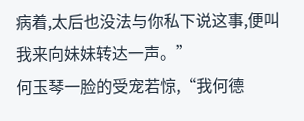病着,太后也没法与你私下说这事,便叫我来向妹妹转达一声。”
何玉琴一脸的受宠若惊,“我何德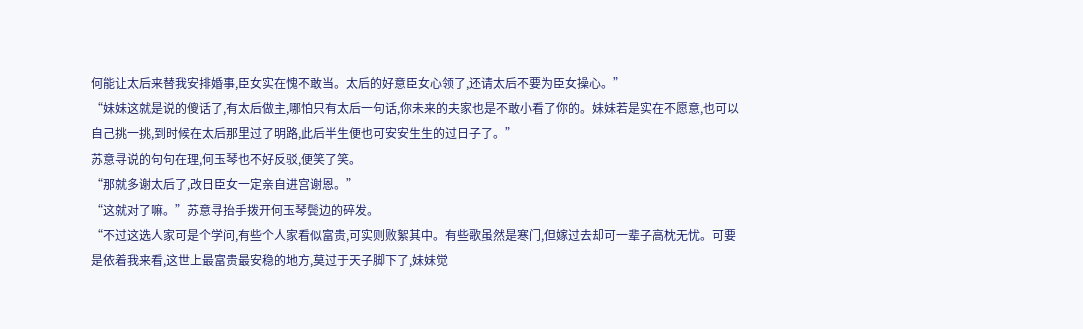何能让太后来替我安排婚事,臣女实在愧不敢当。太后的好意臣女心领了,还请太后不要为臣女操心。”
“妹妹这就是说的傻话了,有太后做主,哪怕只有太后一句话,你未来的夫家也是不敢小看了你的。妹妹若是实在不愿意,也可以自己挑一挑,到时候在太后那里过了明路,此后半生便也可安安生生的过日子了。”
苏意寻说的句句在理,何玉琴也不好反驳,便笑了笑。
“那就多谢太后了,改日臣女一定亲自进宫谢恩。”
“这就对了嘛。”苏意寻抬手拨开何玉琴鬓边的碎发。
“不过这选人家可是个学问,有些个人家看似富贵,可实则败絮其中。有些歌虽然是寒门,但嫁过去却可一辈子高枕无忧。可要是依着我来看,这世上最富贵最安稳的地方,莫过于天子脚下了,妹妹觉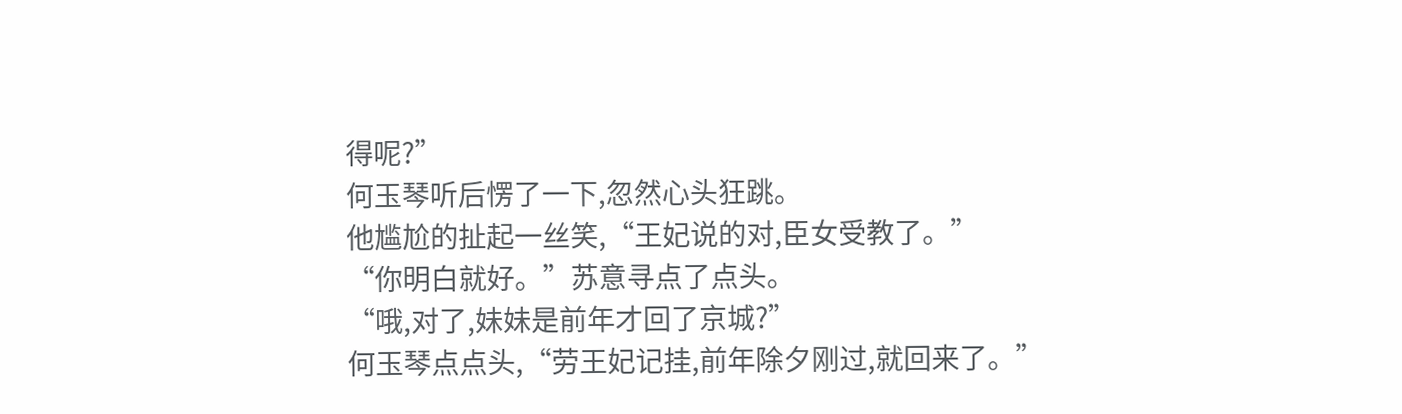得呢?”
何玉琴听后愣了一下,忽然心头狂跳。
他尴尬的扯起一丝笑,“王妃说的对,臣女受教了。”
“你明白就好。”苏意寻点了点头。
“哦,对了,妹妹是前年才回了京城?”
何玉琴点点头,“劳王妃记挂,前年除夕刚过,就回来了。”